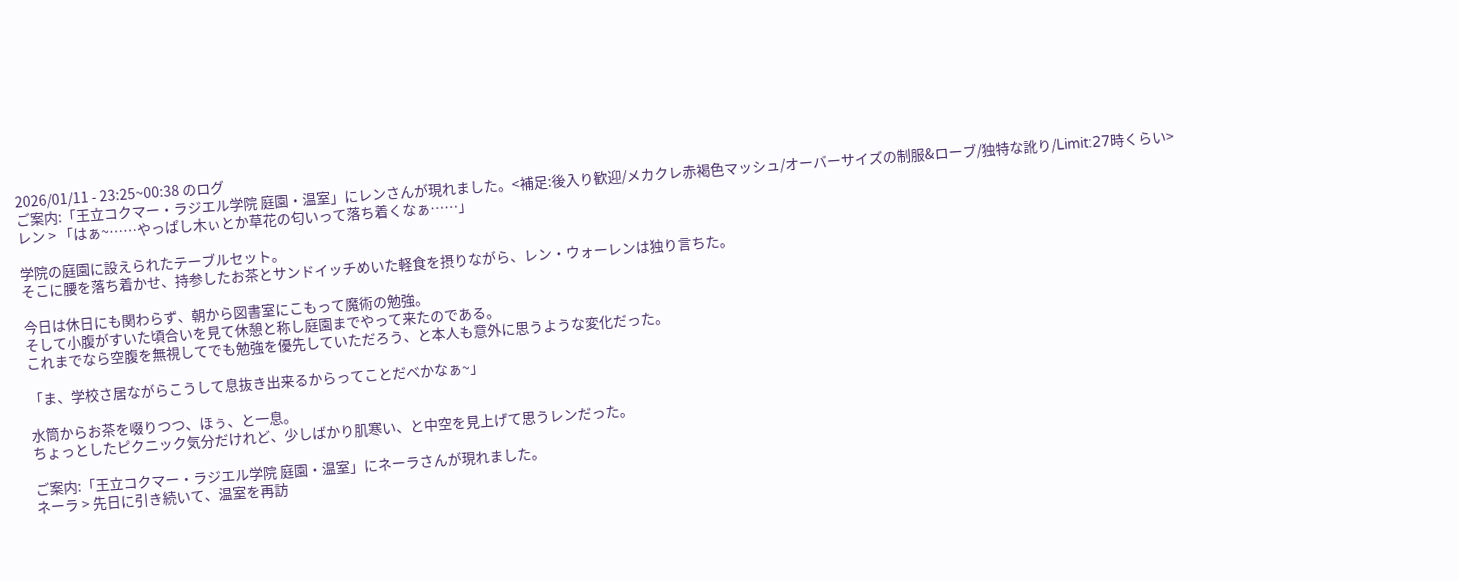2026/01/11 - 23:25~00:38 のログ
ご案内:「王立コクマー・ラジエル学院 庭園・温室」にレンさんが現れました。<補足:後入り歓迎/メカクレ赤褐色マッシュ/オーバーサイズの制服&ローブ/独特な訛り/Limit:27時くらい>
レン > 「はぁ~……やっぱし木ぃとか草花の匂いって落ち着くなぁ……」

学院の庭園に設えられたテーブルセット。
そこに腰を落ち着かせ、持参したお茶とサンドイッチめいた軽食を摂りながら、レン・ウォーレンは独り言ちた。

今日は休日にも関わらず、朝から図書室にこもって魔術の勉強。
そして小腹がすいた頃合いを見て休憩と称し庭園までやって来たのである。
これまでなら空腹を無視してでも勉強を優先していただろう、と本人も意外に思うような変化だった。

「ま、学校さ居ながらこうして息抜き出来るからってことだべかなぁ~」

水筒からお茶を啜りつつ、ほぅ、と一息。
ちょっとしたピクニック気分だけれど、少しばかり肌寒い、と中空を見上げて思うレンだった。

ご案内:「王立コクマー・ラジエル学院 庭園・温室」にネーラさんが現れました。
ネーラ > 先日に引き続いて、温室を再訪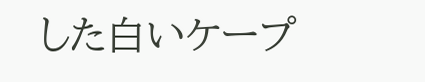した白いケープ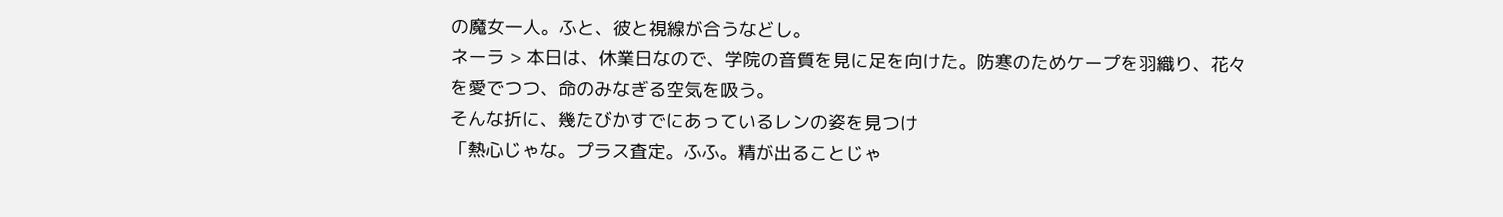の魔女一人。ふと、彼と視線が合うなどし。
ネーラ > 本日は、休業日なので、学院の音質を見に足を向けた。防寒のためケープを羽織り、花々を愛でつつ、命のみなぎる空気を吸う。
そんな折に、幾たびかすでにあっているレンの姿を見つけ
「熱心じゃな。プラス査定。ふふ。精が出ることじゃ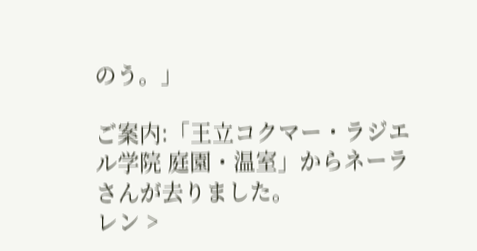のう。」

ご案内:「王立コクマー・ラジエル学院 庭園・温室」からネーラさんが去りました。
レン >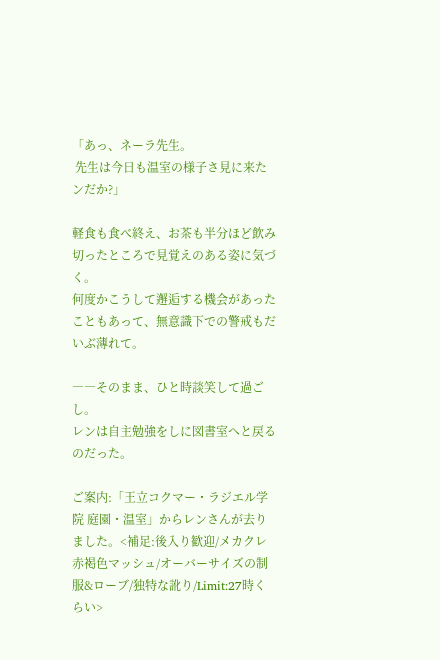「あっ、ネーラ先生。
 先生は今日も温室の様子さ見に来たンだか?」

軽食も食べ終え、お茶も半分ほど飲み切ったところで見覚えのある姿に気づく。
何度かこうして邂逅する機会があったこともあって、無意識下での警戒もだいぶ薄れて。

――そのまま、ひと時談笑して過ごし。
レンは自主勉強をしに図書室へと戻るのだった。

ご案内:「王立コクマー・ラジエル学院 庭園・温室」からレンさんが去りました。<補足:後入り歓迎/メカクレ赤褐色マッシュ/オーバーサイズの制服&ローブ/独特な訛り/Limit:27時くらい>